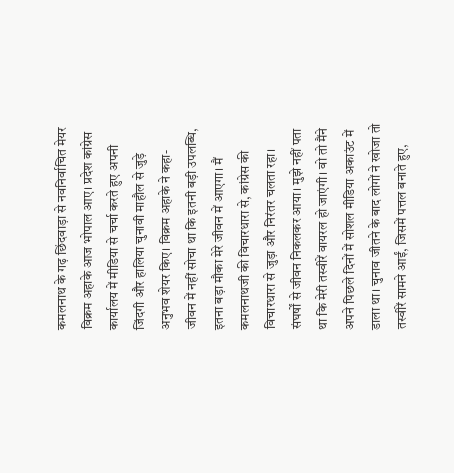कमलनाथ के गढ़ छिंदवाड़ा से नवनिर्वाचित मेयर विक्रम अहाके आज भोपाल आए। प्रदेश कांग्रेस कार्यालय में मीडिया से चर्चा करते हुए अपनी जिंदगी और हालिया चुनावी माहौल से जुड़े अनुभव शेयर किए। विक्रम अहाके ने कहा- जीवन में नहीं सोचा था कि इतनी बड़ी उपलब्धि, इतना बड़ा मौका मेरे जीवन में आएगा। मैं कमलनाथजी की विचारधारा से, कांग्रेस की विचारधारा से जुड़ा और निरंतर चलता रहा।
संघर्षों से जीवन निकलकर आया। मुझे नहीं पता था कि मेरी तस्वीरें वायरल हो जाएंगी। वो तो मैंने अपने पिछले दिनों में सोशल मीडिया अकाउंट में डाला था। चुनाव जीतने के बाद लोगों ने खोजा तो तस्वीरें सामने आईं, जिसमें पत्तल बनाते हुए,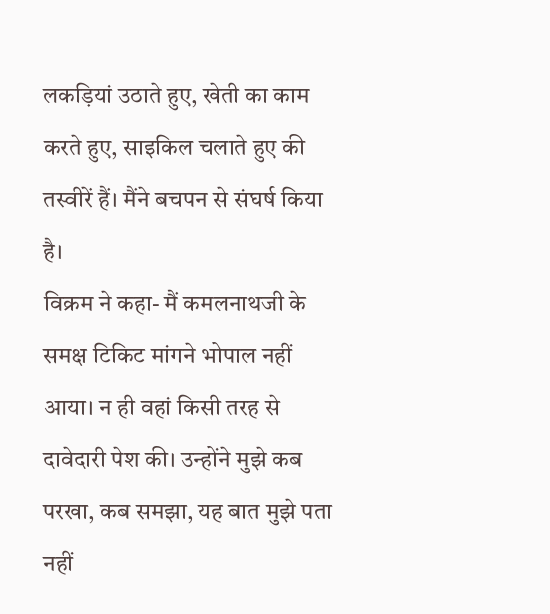लकड़ियां उठाते हुए, खेती का काम करते हुए, साइकिल चलाते हुए की तस्वीरें हैं। मैंने बचपन से संघर्ष किया है।
विक्रम ने कहा- मैं कमलनाथजी के समक्ष टिकिट मांगने भोपाल नहीं आया। न ही वहां किसी तरह से दावेदारी पेश की। उन्होंने मुझे कब परखा, कब समझा, यह बात मुझे पता नहीं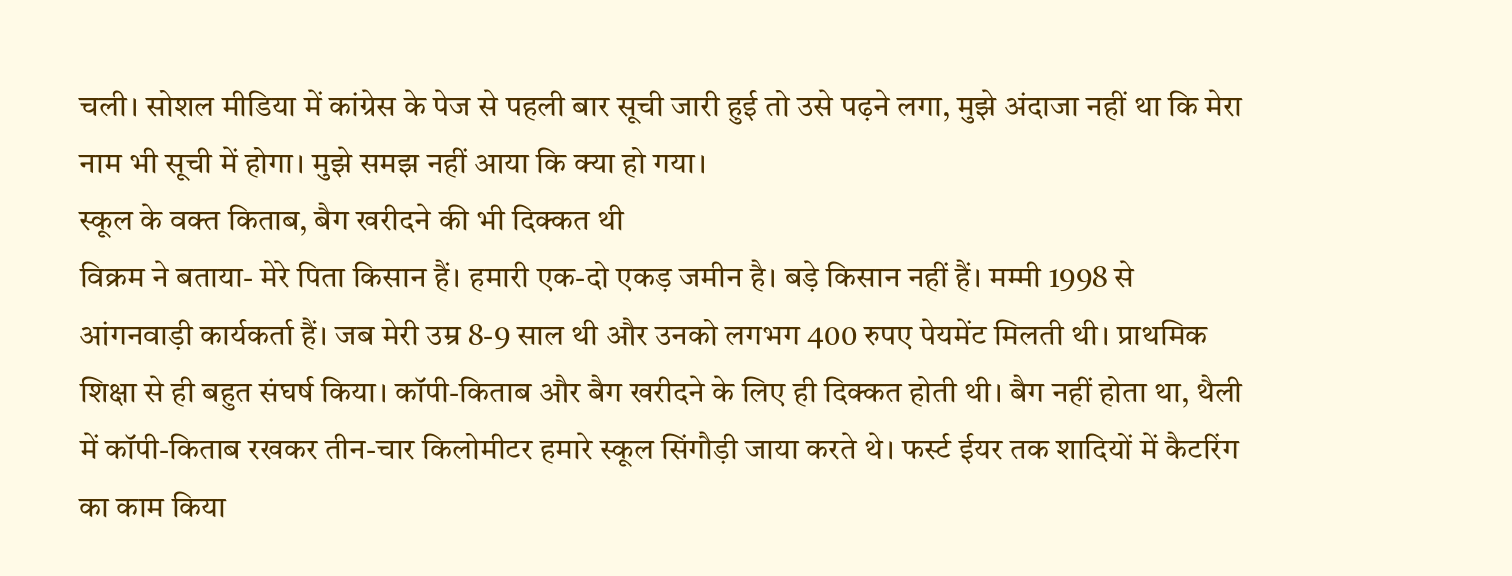चली। सोशल मीडिया में कांग्रेस के पेज से पहली बार सूची जारी हुई तो उसे पढ़ने लगा, मुझे अंदाजा नहीं था कि मेरा नाम भी सूची में होगा। मुझे समझ नहीं आया कि क्या हो गया।
स्कूल के वक्त किताब, बैग खरीदने की भी दिक्कत थी
विक्रम ने बताया- मेरे पिता किसान हैं। हमारी एक-दो एकड़ जमीन है। बड़े किसान नहीं हैं। मम्मी 1998 से आंगनवाड़ी कार्यकर्ता हैं। जब मेरी उम्र 8-9 साल थी और उनको लगभग 400 रुपए पेयमेंट मिलती थी। प्राथमिक शिक्षा से ही बहुत संघर्ष किया। कॉपी-किताब और बैग खरीदने के लिए ही दिक्कत होती थी। बैग नहीं होता था, थैली में कॉपी-किताब रखकर तीन-चार किलोमीटर हमारे स्कूल सिंगौड़ी जाया करते थे। फर्स्ट ईयर तक शादियों में कैटरिंग का काम किया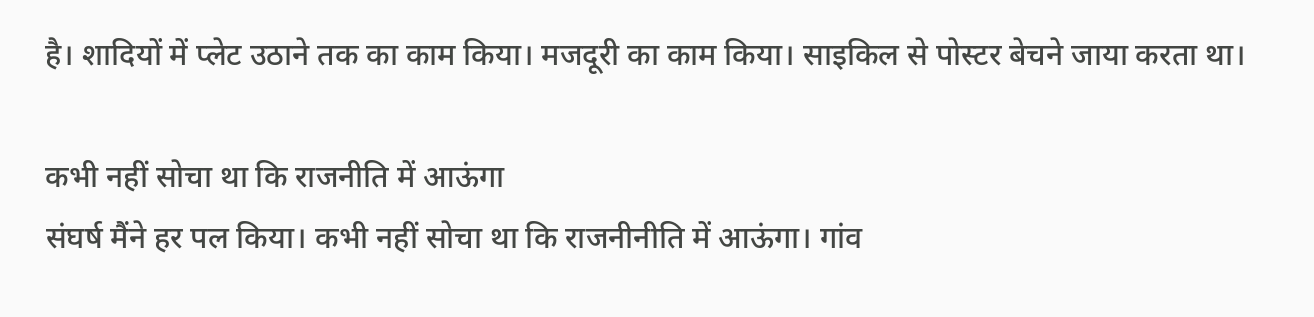है। शादियों में प्लेट उठाने तक का काम किया। मजदूरी का काम किया। साइकिल से पोस्टर बेचने जाया करता था।

कभी नहीं सोचा था कि राजनीति में आऊंगा
संघर्ष मैंने हर पल किया। कभी नहीं सोचा था कि राजनीनीति में आऊंगा। गांव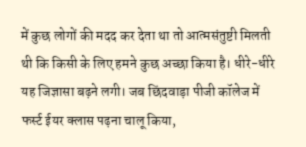में कुछ लोगों की मदद कर देता था तो आत्मसंतुष्टी मिलती थी कि किसी के लिए हमने कुछ अच्छा किया है। धीरे-धीरे यह जिज्ञासा बढ़ने लगी। जब छिंदवाड़ा पीजी कॉलेज में फर्स्ट ईयर क्लास पढ़ना चालू किया,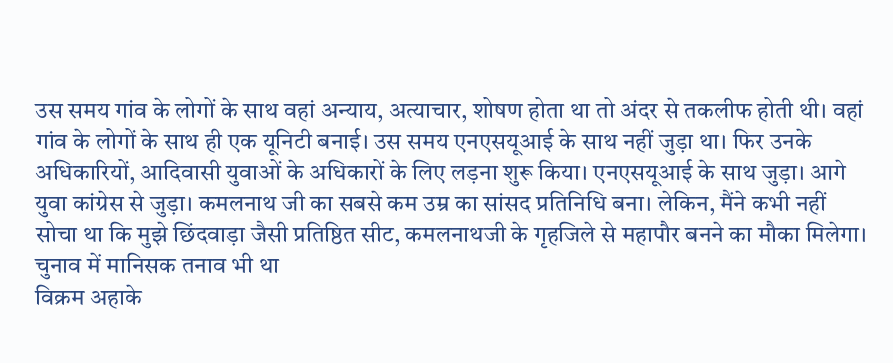उस समय गांव के लोगों के साथ वहां अन्याय, अत्याचार, शोषण होता था तो अंदर से तकलीफ होती थी। वहां गांव के लोगों के साथ ही एक यूनिटी बनाई। उस समय एनएसयूआई के साथ नहीं जुड़ा था। फिर उनके अधिकारियों, आदिवासी युवाओं के अधिकारों के लिए लड़ना शुरू किया। एनएसयूआई के साथ जुड़ा। आगे युवा कांग्रेस से जुड़ा। कमलनाथ जी का सबसे कम उम्र का सांसद प्रतिनिधि बना। लेकिन, मैंने कभी नहीं सोचा था कि मुझे छिंदवाड़ा जैसी प्रतिष्ठित सीट, कमलनाथजी के गृहजिले से महापौर बनने का मौका मिलेगा।
चुनाव में मानिसक तनाव भी था
विक्रम अहाके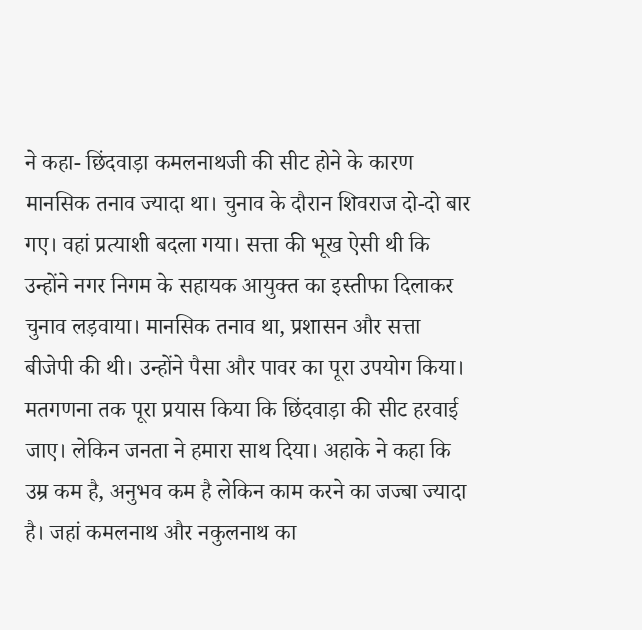ने कहा- छिंदवाड़ा कमलनाथजी की सीट होने के कारण मानसिक तनाव ज्यादा था। चुनाव के दौरान शिवराज दो-दो बार गए। वहां प्रत्याशी बदला गया। सत्ता की भूख ऐसी थी कि उन्होंने नगर निगम के सहायक आयुक्त का इस्तीफा दिलाकर चुनाव लड़वाया। मानसिक तनाव था, प्रशासन और सत्ता बीजेपी की थी। उन्होंने पैसा और पावर का पूरा उपयोग किया। मतगणना तक पूरा प्रयास किया कि छिंदवाड़ा की सीट हरवाई जाए। लेकिन जनता ने हमारा साथ दिया। अहाके ने कहा कि उम्र कम है, अनुभव कम है लेकिन काम करने का जज्बा ज्यादा है। जहां कमलनाथ और नकुलनाथ का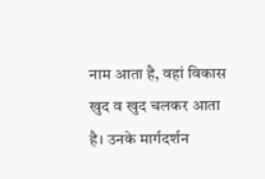नाम आता है, वहां विकास खुद व खुद चलकर आता है। उनके मार्गदर्शन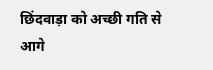छिंदवाड़ा को अच्छी गति से आगे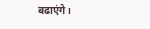बढाएंगे।